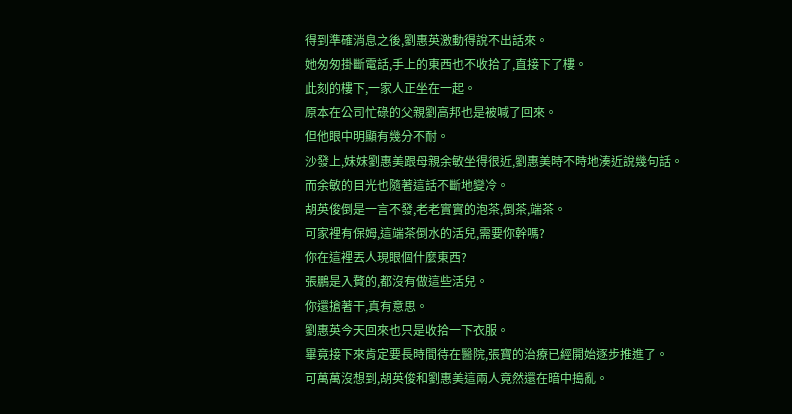得到準確消息之後,劉惠英激動得說不出話來。
她匆匆掛斷電話,手上的東西也不收拾了,直接下了樓。
此刻的樓下,一家人正坐在一起。
原本在公司忙碌的父親劉高邦也是被喊了回來。
但他眼中明顯有幾分不耐。
沙發上,妹妹劉惠美跟母親余敏坐得很近,劉惠美時不時地湊近說幾句話。
而余敏的目光也隨著這話不斷地變冷。
胡英俊倒是一言不發,老老實實的泡茶,倒茶,端茶。
可家裡有保姆,這端茶倒水的活兒,需要你幹嗎?
你在這裡丟人現眼個什麼東西?
張鵬是入贅的,都沒有做這些活兒。
你還搶著干,真有意思。
劉惠英今天回來也只是收拾一下衣服。
畢竟接下來肯定要長時間待在醫院,張寶的治療已經開始逐步推進了。
可萬萬沒想到,胡英俊和劉惠美這兩人竟然還在暗中搗亂。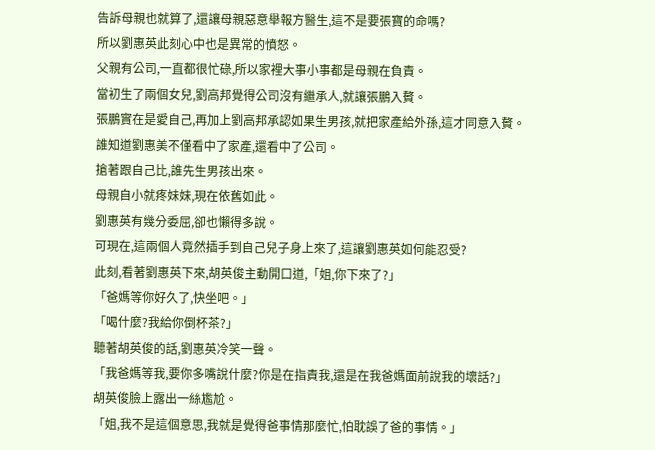告訴母親也就算了,還讓母親惡意舉報方醫生,這不是要張寶的命嗎?
所以劉惠英此刻心中也是異常的憤怒。
父親有公司,一直都很忙碌,所以家裡大事小事都是母親在負責。
當初生了兩個女兒,劉高邦覺得公司沒有繼承人,就讓張鵬入贅。
張鵬實在是愛自己,再加上劉高邦承認如果生男孩,就把家產給外孫,這才同意入贅。
誰知道劉惠美不僅看中了家產,還看中了公司。
搶著跟自己比,誰先生男孩出來。
母親自小就疼妹妹,現在依舊如此。
劉惠英有幾分委屈,卻也懶得多說。
可現在,這兩個人竟然插手到自己兒子身上來了,這讓劉惠英如何能忍受?
此刻,看著劉惠英下來,胡英俊主動開口道,「姐,你下來了?」
「爸媽等你好久了,快坐吧。」
「喝什麼?我給你倒杯茶?」
聽著胡英俊的話,劉惠英冷笑一聲。
「我爸媽等我,要你多嘴說什麼?你是在指責我,還是在我爸媽面前說我的壞話?」
胡英俊臉上露出一絲尷尬。
「姐,我不是這個意思,我就是覺得爸事情那麼忙,怕耽誤了爸的事情。」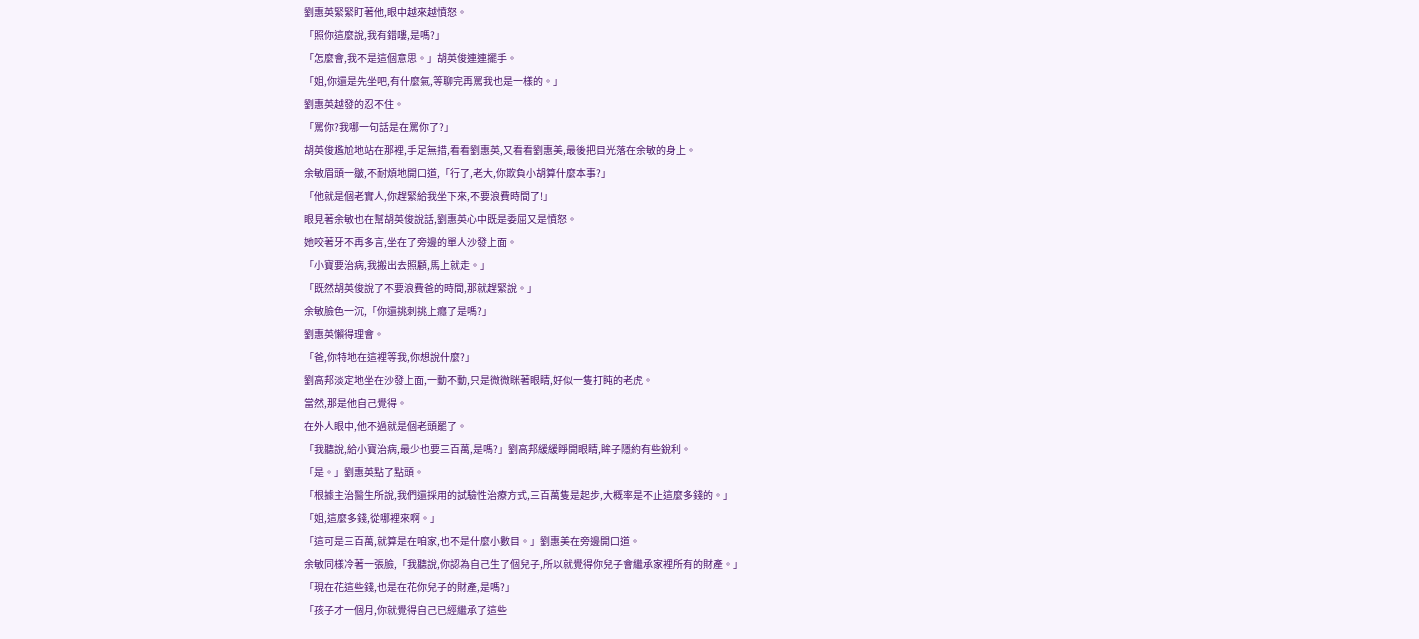劉惠英緊緊盯著他,眼中越來越憤怒。
「照你這麼說,我有錯嘍,是嗎?」
「怎麼會,我不是這個意思。」胡英俊連連擺手。
「姐,你還是先坐吧,有什麼氣,等聊完再罵我也是一樣的。」
劉惠英越發的忍不住。
「罵你?我哪一句話是在罵你了?」
胡英俊尷尬地站在那裡,手足無措,看看劉惠英,又看看劉惠美,最後把目光落在余敏的身上。
余敏眉頭一皺,不耐煩地開口道,「行了,老大,你欺負小胡算什麼本事?」
「他就是個老實人,你趕緊給我坐下來,不要浪費時間了!」
眼見著余敏也在幫胡英俊說話,劉惠英心中既是委屈又是憤怒。
她咬著牙不再多言,坐在了旁邊的單人沙發上面。
「小寶要治病,我搬出去照顧,馬上就走。」
「既然胡英俊說了不要浪費爸的時間,那就趕緊說。」
余敏臉色一沉,「你還挑刺挑上癮了是嗎?」
劉惠英懶得理會。
「爸,你特地在這裡等我,你想說什麼?」
劉高邦淡定地坐在沙發上面,一動不動,只是微微眯著眼睛,好似一隻打盹的老虎。
當然,那是他自己覺得。
在外人眼中,他不過就是個老頭罷了。
「我聽說,給小寶治病,最少也要三百萬,是嗎?」劉高邦緩緩睜開眼睛,眸子隱約有些銳利。
「是。」劉惠英點了點頭。
「根據主治醫生所說,我們還採用的試驗性治療方式,三百萬隻是起步,大概率是不止這麼多錢的。」
「姐,這麼多錢,從哪裡來啊。」
「這可是三百萬,就算是在咱家,也不是什麼小數目。」劉惠美在旁邊開口道。
余敏同樣冷著一張臉,「我聽說,你認為自己生了個兒子,所以就覺得你兒子會繼承家裡所有的財產。」
「現在花這些錢,也是在花你兒子的財產,是嗎?」
「孩子才一個月,你就覺得自己已經繼承了這些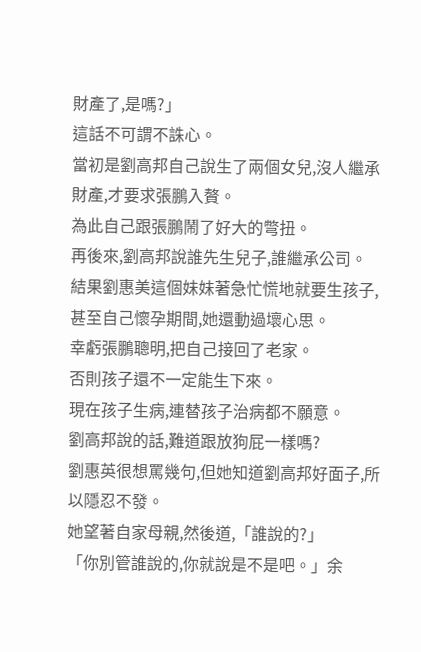財產了,是嗎?」
這話不可謂不誅心。
當初是劉高邦自己說生了兩個女兒,沒人繼承財產,才要求張鵬入贅。
為此自己跟張鵬鬧了好大的彆扭。
再後來,劉高邦說誰先生兒子,誰繼承公司。
結果劉惠美這個妹妹著急忙慌地就要生孩子,甚至自己懷孕期間,她還動過壞心思。
幸虧張鵬聰明,把自己接回了老家。
否則孩子還不一定能生下來。
現在孩子生病,連替孩子治病都不願意。
劉高邦說的話,難道跟放狗屁一樣嗎?
劉惠英很想罵幾句,但她知道劉高邦好面子,所以隱忍不發。
她望著自家母親,然後道,「誰說的?」
「你別管誰說的,你就說是不是吧。」余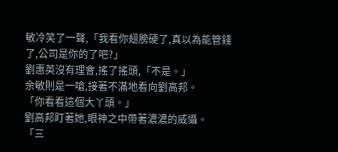敏冷笑了一聲,「我看你翅膀硬了,真以為能管錢了,公司是你的了吧?」
劉惠英沒有理會,搖了搖頭,「不是。」
余敏則是一嗆,接著不滿地看向劉高邦。
「你看看這個大丫頭。」
劉高邦盯著她,眼神之中帶著濃濃的威懾。
「三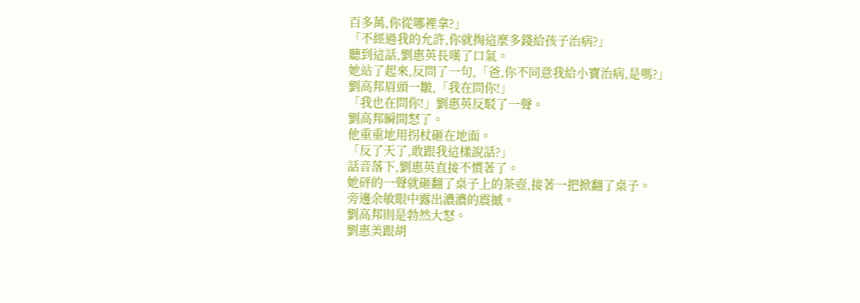百多萬,你從哪裡拿?」
「不經過我的允許,你就掏這麼多錢給孩子治病?」
聽到這話,劉惠英長嘆了口氣。
她站了起來,反問了一句,「爸,你不同意我給小寶治病,是嗎?」
劉高邦眉頭一皺,「我在問你!」
「我也在問你!」劉惠英反駁了一聲。
劉高邦瞬間怒了。
他重重地用拐杖砸在地面。
「反了天了,敢跟我這樣說話?」
話音落下,劉惠英直接不慣著了。
她砰的一聲就砸翻了桌子上的茶壺,接著一把掀翻了桌子。
旁邊余敏眼中露出濃濃的震撼。
劉高邦則是勃然大怒。
劉惠美跟胡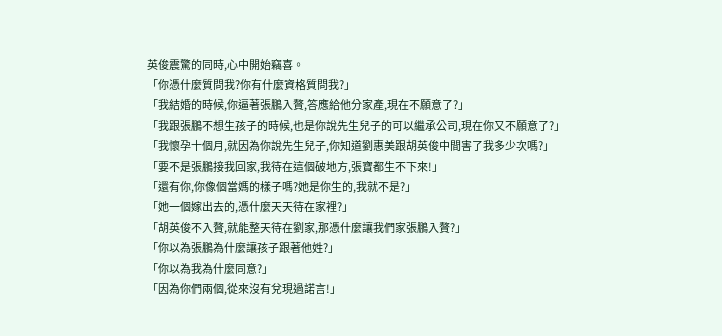英俊震驚的同時,心中開始竊喜。
「你憑什麼質問我?你有什麼資格質問我?」
「我結婚的時候,你逼著張鵬入贅,答應給他分家產,現在不願意了?」
「我跟張鵬不想生孩子的時候,也是你說先生兒子的可以繼承公司,現在你又不願意了?」
「我懷孕十個月,就因為你說先生兒子,你知道劉惠美跟胡英俊中間害了我多少次嗎?」
「要不是張鵬接我回家,我待在這個破地方,張寶都生不下來!」
「還有你,你像個當媽的樣子嗎?她是你生的,我就不是?」
「她一個嫁出去的,憑什麼天天待在家裡?」
「胡英俊不入贅,就能整天待在劉家,那憑什麼讓我們家張鵬入贅?」
「你以為張鵬為什麼讓孩子跟著他姓?」
「你以為我為什麼同意?」
「因為你們兩個,從來沒有兌現過諾言!」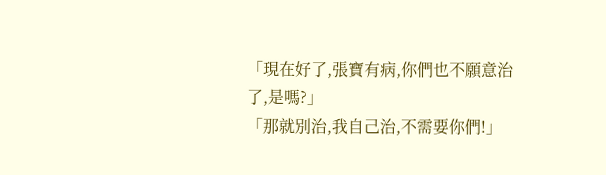「現在好了,張寶有病,你們也不願意治了,是嗎?」
「那就別治,我自己治,不需要你們!」